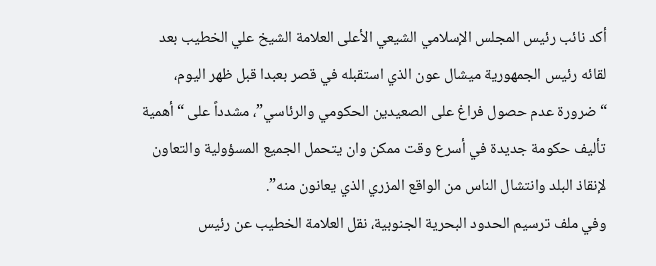أكد نائب رئيس المجلس الإسلامي الشيعي الأعلى العلامة الشيخ علي الخطيب بعد لقائه رئيس الجمهورية ميشال عون الذي استقبله في قصر بعبدا قبل ظهر اليوم، “ضرورة عدم حصول فراغ على الصعيدين الحكومي والرئاسي”، مشدداً على “أهمية تأليف حكومة جديدة في أسرع وقت ممكن وان يتحمل الجميع المسؤولية والتعاون لإنقاذ البلد وانتشال الناس من الواقع المزري الذي يعانون منه”.
وفي ملف ترسيم الحدود البحرية الجنوبية، نقل العلامة الخطيب عن رئيس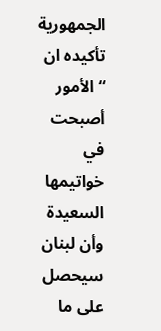الجمهورية تأكيده ان “الأمور أصبحت في خواتيمها السعيدة وأن لبنان سيحصل على ما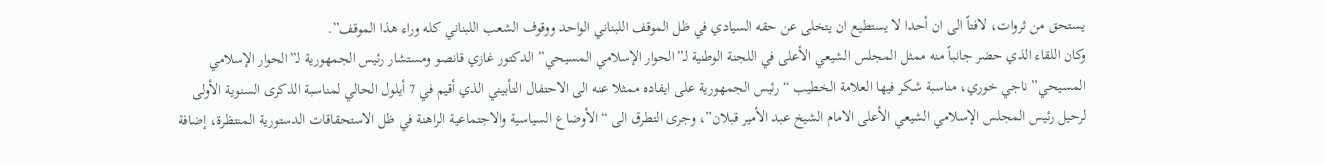يستحق من ثروات، لافتاً الى ان أحدا لا يستطيع ان يتخلى عن حقه السيادي في ظل الموقف اللبناني الواحد ووقوف الشعب اللبناني كله وراء هذا الموقف”.
وكان اللقاء الذي حضر جانباً منه ممثل المجلس الشيعي الأعلى في اللجنة الوطنية لـ”الحوار الإسلامي المسيحي” الدكتور غازي قانصو ومستشار رئيس الجمهورية لـ”الحوار الإسلامي المسيحي” ناجي خوري، مناسبة شكر فيها العلامة الخطيب “رئيس الجمهورية على ايفاده ممثلا عنه الى الاحتفال التأبيني الذي أقيم في 7 أيلول الحالي لمناسبة الذكرى السنوية الأولى لرحيل رئيس المجلس الإسلامي الشيعي الأعلى الامام الشيخ عبد الأمير قبلان”، وجرى التطرق الى “الأوضاع السياسية والاجتماعية الراهنة في ظل الاستحقاقات الدستورية المنتظرة، إضافة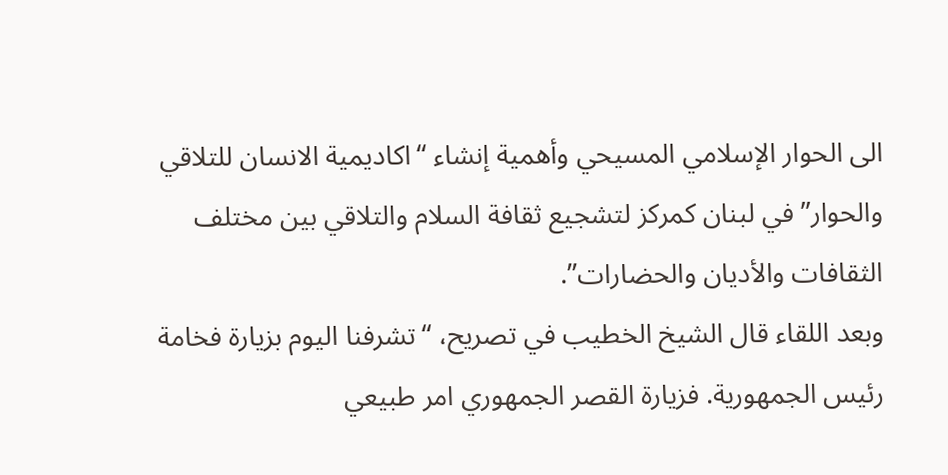الى الحوار الإسلامي المسيحي وأهمية إنشاء “اكاديمية الانسان للتلاقي والحوار” في لبنان كمركز لتشجيع ثقافة السلام والتلاقي بين مختلف الثقافات والأديان والحضارات”.
وبعد اللقاء قال الشيخ الخطيب في تصريح، “تشرفنا اليوم بزيارة فخامة رئيس الجمهورية. فزيارة القصر الجمهوري امر طبيعي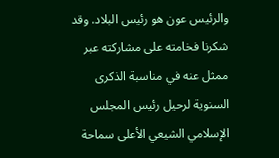والرئيس عون هو رئيس البلاد. وقد شكرنا فخامته على مشاركته عبر ممثل عنه في مناسبة الذكرى السنوية لرحيل رئيس المجلس الإسلامي الشيعي الأعلى سماحة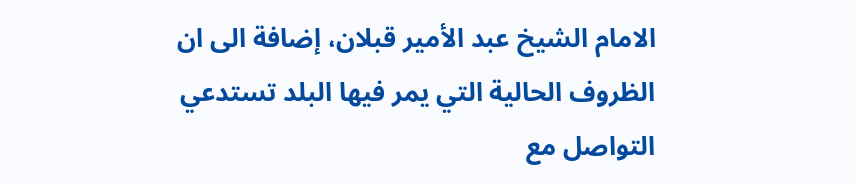الامام الشيخ عبد الأمير قبلان، إضافة الى ان الظروف الحالية التي يمر فيها البلد تستدعي التواصل مع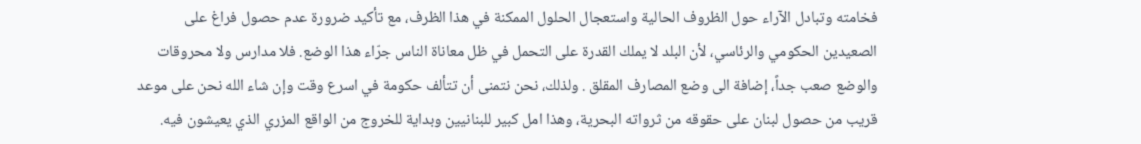فخامته وتبادل الآراء حول الظروف الحالية واستعجال الحلول الممكنة في هذا الظرف، مع تأكيد ضرورة عدم حصول فراغ على الصعيدين الحكومي والرئاسي، لأن البلد لا يملك القدرة على التحمل في ظل معاناة الناس جرّاء هذا الوضع. فلا مدارس ولا محروقات والوضع صعب جداً، إضافة الى وضع المصارف المقلق . ولذلك، نحن نتمنى أن تتألف حكومة في اسرع وقت وإن شاء الله نحن على موعد قريب من حصول لبنان على حقوقه من ثرواته البحرية، وهذا امل كبير للبنانيين وبداية للخروج من الواقع المزري الذي يعيشون فيه.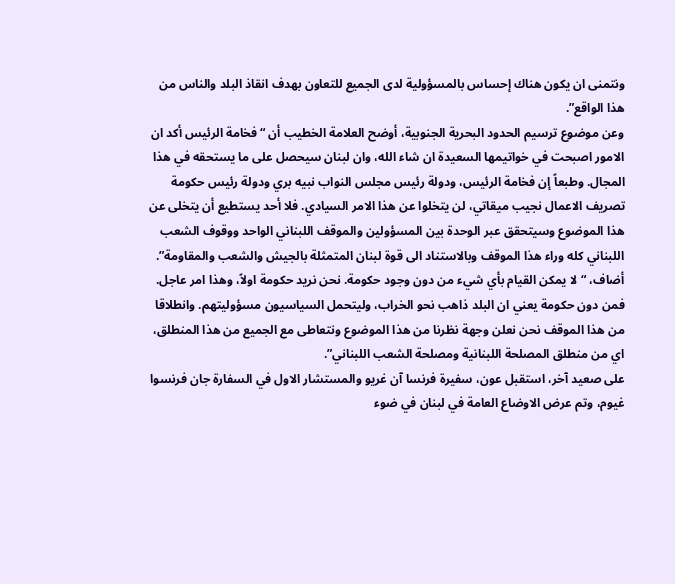ونتمنى ان يكون هناك إحساس بالمسؤولية لدى الجميع للتعاون بهدف انقاذ البلد والناس من هذا الواقع”.
وعن موضوع ترسيم الحدود البحرية الجنوبية، أوضح العلامة الخطيب أن “فخامة الرئيس أكد ان الامور اصبحت في خواتيمها السعيدة ان شاء الله، وان لبنان سيحصل على ما يستحقه في هذا المجال. وطبعاً إن فخامة الرئيس، ودولة رئيس مجلس النواب نبيه بري ودولة رئيس حكومة تصريف الاعمال نجيب ميقاتي، لن يتخلوا عن هذا الامر السيادي. فلا أحد يستطيع أن يتخلى عن هذا الموضوع وسيتحقق عبر الوحدة بين المسؤولين والموقف اللبناني الواحد ووقوف الشعب اللبناني كله وراء هذا الموقف وبالاستناد الى قوة لبنان المتمثلة بالجيش والشعب والمقاومة”.
أضاف، “لا يمكن القيام بأي شيء من دون وجود حكومة. نحن نريد حكومة اولاً، وهذا امر عاجل. فمن دون حكومة يعني ان البلد ذاهب نحو الخراب، وليتحمل السياسيون مسؤوليتهم. وانطلاقا من هذا الموقف نحن نعلن وجهة نظرنا من هذا الموضوع ونتعاطى مع الجميع من هذا المنطلق، اي من منطلق المصلحة اللبنانية ومصلحة الشعب اللبناني”.
على صعيد آخر، استقبل عون، سفيرة فرنسا آن غريو والمستشار الاول في السفارة جان فرنسوا غيوم، وتم عرض الاوضاع العامة في لبنان في ضوء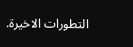التطورات الاخيرة.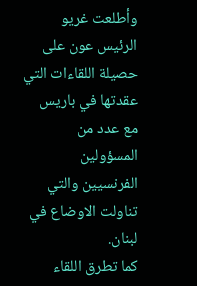وأطلعت غريو الرئيس عون على حصيلة اللقاءات التي عقدتها في باريس مع عدد من المسؤولين الفرنسيين والتي تناولت الاوضاع في لبنان.
كما تطرق اللقاء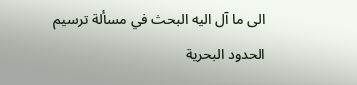الى ما آل اليه البحث في مسألة ترسيم الحدود البحرية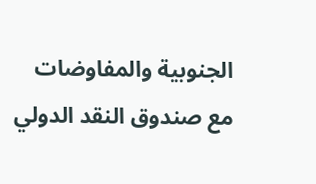الجنوبية والمفاوضات مع صندوق النقد الدولي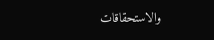والاستحقاقات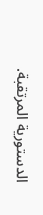الدستورية المرتقبة.